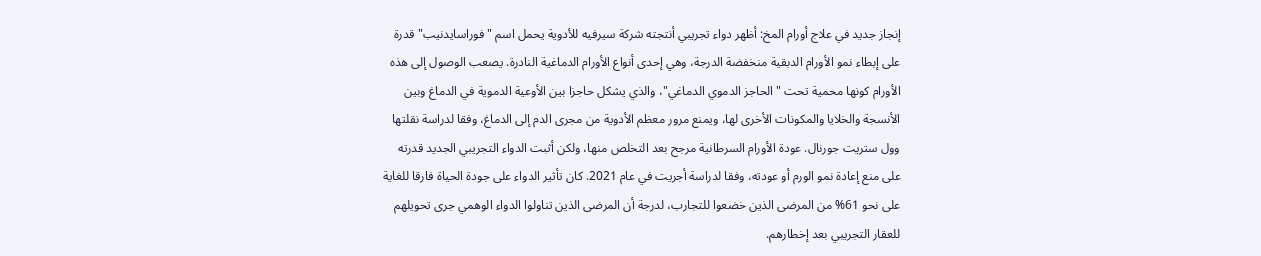إنجاز جديد في علاج أورام المخ: أظهر دواء تجريبي أنتجته شركة سيرفيه للأدوية يحمل اسم "فوراسايدنيب" قدرة على إبطاء نمو الأورام الدبقية منخفضة الدرجة، وهي إحدى أنواع الأورام الدماغية النادرة. يصعب الوصول إلى هذه الأورام كونها محمية تحت "الحاجز الدموي الدماغي"، والذي يشكل حاجزا بين الأوعية الدموية في الدماغ وبين الأنسجة والخلايا والمكونات الأخرى لها، ويمنع مرور معظم الأدوية من مجرى الدم إلى الدماغ، وفقا لدراسة نقلتها وول ستريت جورنال. عودة الأورام السرطانية مرجح بعد التخلص منها، ولكن أثبت الدواء التجريبي الجديد قدرته على منع إعادة نمو الورم أو عودته، وفقا لدراسة أجريت في عام 2021. كان تأثير الدواء على جودة الحياة فارقا للغاية على نحو 61% من المرضى الذين خضعوا للتجارب، لدرجة أن المرضى الذين تناولوا الدواء الوهمي جرى تحويلهم للعقار التجريبي بعد إخطارهم.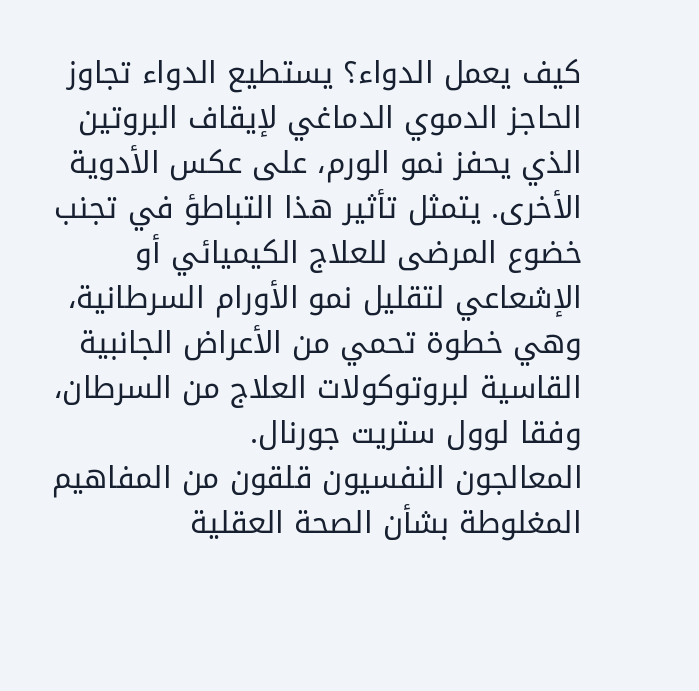كيف يعمل الدواء؟ يستطيع الدواء تجاوز الحاجز الدموي الدماغي لإيقاف البروتين الذي يحفز نمو الورم، على عكس الأدوية الأخرى. يتمثل تأثير هذا التباطؤ في تجنب خضوع المرضى للعلاج الكيميائي أو الإشعاعي لتقليل نمو الأورام السرطانية، وهي خطوة تحمي من الأعراض الجانبية القاسية لبروتوكولات العلاج من السرطان، وفقا لوول ستريت جورنال.
المعالجون النفسيون قلقون من المفاهيم المغلوطة بشأن الصحة العقلية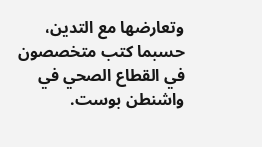وتعارضها مع التدين، حسبما كتب متخصصون في القطاع الصحي في واشنطن بوست.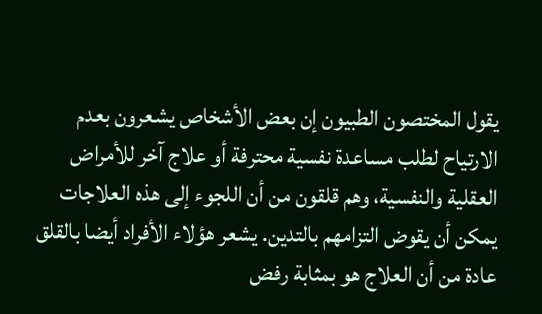يقول المختصون الطبيون إن بعض الأشخاص يشعرون بعدم الارتياح لطلب مساعدة نفسية محترفة أو علاج آخر للأمراض العقلية والنفسية، وهم قلقون من أن اللجوء إلى هذه العلاجات يمكن أن يقوض التزامهم بالتدين. يشعر هؤلاء الأفراد أيضا بالقلق عادة من أن العلاج هو بمثابة رفض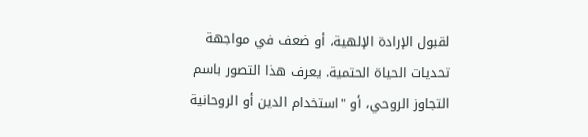لقبول الإرادة الإلهية، أو ضعف في مواجهة تحديات الحياة الحتمية. يعرف هذا التصور باسم التجاوز الروحي، أو "استخدام الدين أو الروحانية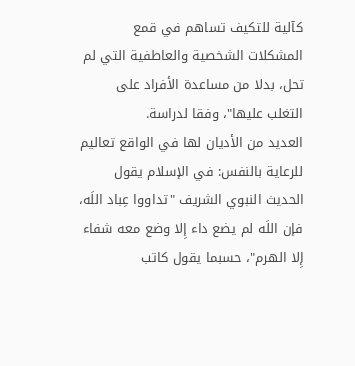كآلية للتكيف تساهم في قمع المشكلات الشخصية والعاطفية التي لم تحل، بدلا من مساعدة الأفراد على التغلب عليها"، وفقا لدراسة.
العديد من الأديان لها في الواقع تعاليم للرعاية بالنفس: في الإسلام يقول الحديث النبوي الشريف "تداووا عِباد اللَه، فإن اللَه لم يضع داء إِلا وضع معه شفاء إِلا الهرم"، حسبما يقول كاتب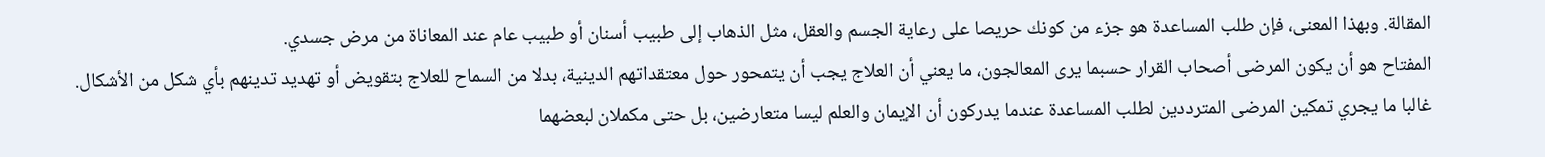المقالة. وبهذا المعنى، فإن طلب المساعدة هو جزء من كونك حريصا على رعاية الجسم والعقل، مثل الذهاب إلى طبيب أسنان أو طبيب عام عند المعاناة من مرض جسدي.
المفتاح هو أن يكون المرضى أصحاب القرار حسبما يرى المعالجون، ما يعني أن العلاج يجب أن يتمحور حول معتقداتهم الدينية، بدلا من السماح للعلاج بتقويض أو تهديد تدينهم بأي شكل من الأشكال. غالبا ما يجري تمكين المرضى المترددين لطلب المساعدة عندما يدركون أن الإيمان والعلم ليسا متعارضين، بل حتى مكملان لبعضهما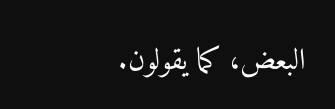البعض، كما يقولون.